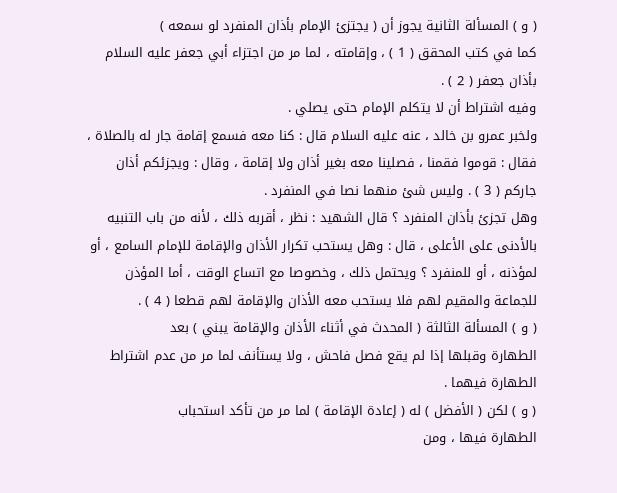( و ) المسألة الثانية يجوز أن ( يجتزئ الإمام بأذان المنفرد لو سمعه )
كما في كتب المحقق ( 1 ) ، وإقامته ، لما مر من اجتزاء أبي جعفر عليه السلام بأذان جعفر ( 2 ) .
وفيه اشتراط أن لا يتكلم الإمام حتى يصلي .
ولخبر عمرو بن خالد ، عنه عليه السلام قال : كنا معه فسمع إقامة جار له بالصلاة ،
فقال : قوموا فقمنا ، فصلينا معه بغير أذان ولا إقامة ، وقال : ويجزئكم أذان
جاركم ( 3 ) . وليس شئ منهما نصا في المنفرد .
وهل تجزئ بأذان المنفرد ؟ قال الشهيد : نظر ، أقربه ذلك ، لأنه من باب التنبيه
بالأدنى على الأعلى ، قال : وهل يستحب تكرار الأذان والإقامة للإمام السامع ، أو
لمؤذنه ، أو للمنفرد ؟ ويحتمل ذلك ، وخصوصا مع اتساع الوقت ، أما المؤذن
للجماعة والمقيم لهم فلا يستحب معه الأذان والإقامة لهم قطعا ( 4 ) .
( و ) المسألة الثالثة ( المحدث في أثناء الأذان والإقامة يبني ) بعد
الطهارة وقبلها إذا لم يقع فصل فاحش ، ولا يستأنف لما مر من عدم اشتراط
الطهارة فيهما .
( و ) لكن ( الأفضل ) له ( إعادة الإقامة ) لما مر من تأكد استحباب
الطهارة فيها ، ومن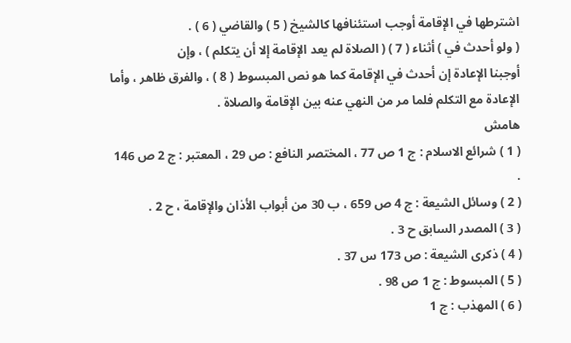اشترطها في الإقامة أوجب استئنافها كالشيخ ( 5 ) والقاضي ( 6 ) .
( ولو أحدث في ) أثناء ( 7 ) ( الصلاة لم يعد الإقامة إلا أن يتكلم ) ، وإن
أوجبنا الإعادة إن أحدث في الإقامة كما هو نص المبسوط ( 8 ) ، والفرق ظاهر ، وأما
الإعادة مع التكلم فلما مر من النهي عنه بين الإقامة والصلاة .
هامش
( 1 ) شرائع الاسلام : ج 1 ص 77 ، المختصر النافع : ص 29 ، المعتبر : ج 2 ص 146 .
( 2 ) وسائل الشيعة : ج 4 ص 659 ، ب 30 من أبواب الأذان والإقامة ، ح 2 .
( 3 ) المصدر السابق ح 3 .
( 4 ) ذكرى الشيعة : ص 173 س 37 .
( 5 ) المبسوط : ج 1 ص 98 .
( 6 ) المهذب : ج 1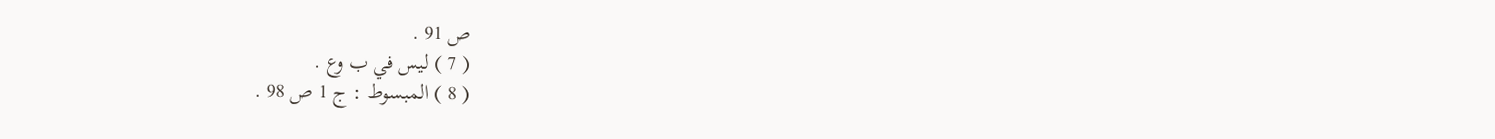ص 91 .
( 7 ) ليس في ب وع .
( 8 ) المبسوط : ج 1 ص 98 .